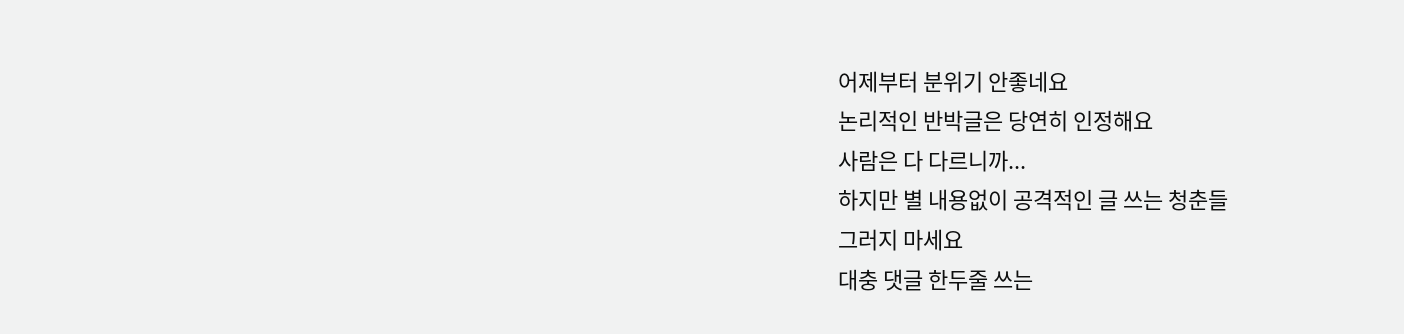어제부터 분위기 안좋네요
논리적인 반박글은 당연히 인정해요
사람은 다 다르니까...
하지만 별 내용없이 공격적인 글 쓰는 청춘들
그러지 마세요
대충 댓글 한두줄 쓰는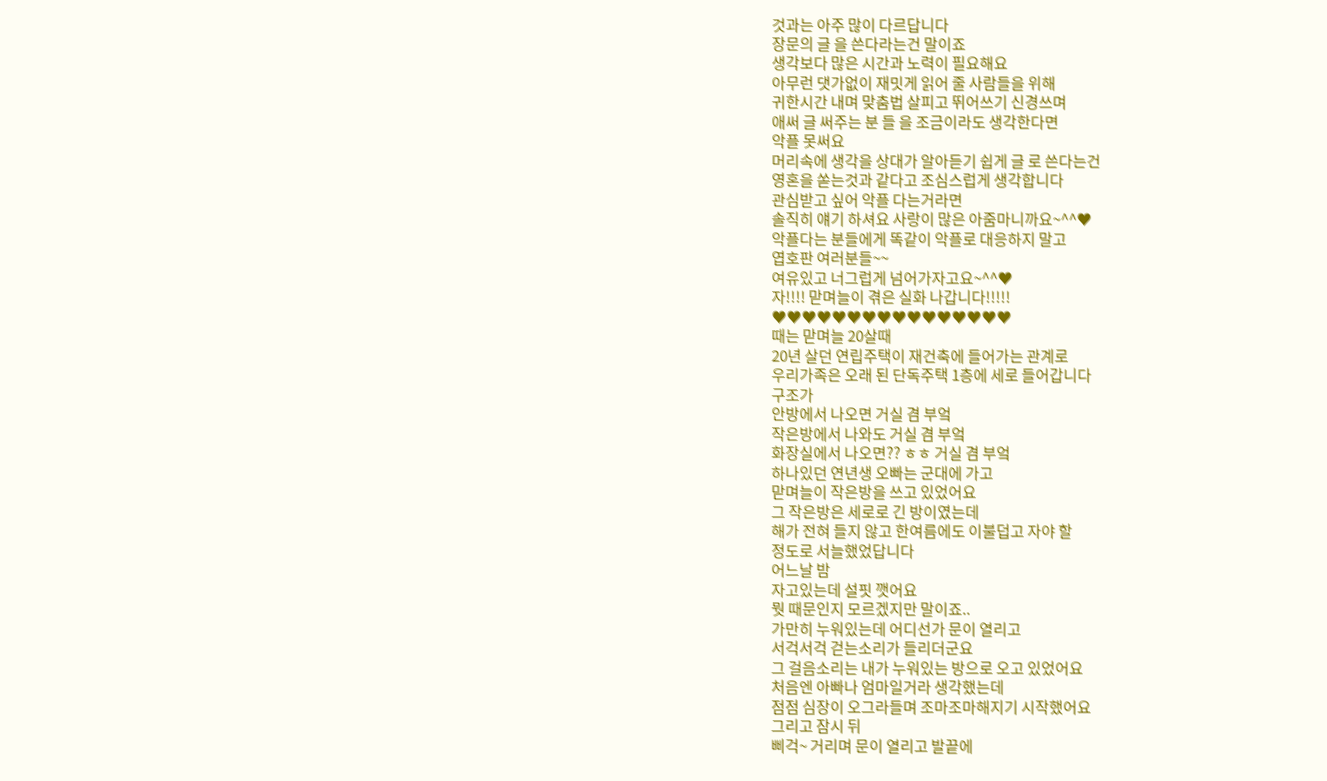것과는 아주 많이 다르답니다
장문의 글 을 쓴다라는건 말이죠
생각보다 많은 시간과 노력이 필요해요
아무런 댓가없이 재밋게 읽어 줄 사람들을 위해
귀한시간 내며 맞춤법 살피고 뛰어쓰기 신경쓰며
애써 글 써주는 분 들 을 조금이라도 생각한다면
악플 못써요
머리속에 생각을 상대가 알아듣기 쉽게 글 로 쓴다는건
영혼을 쏟는것과 같다고 조심스럽게 생각합니다
관심받고 싶어 악플 다는거라면
솔직히 얘기 하셔요 사랑이 많은 아줌마니까요~^^♥
악플다는 분들에게 똑같이 악플로 대응하지 말고
엽호판 여러분들~~
여유있고 너그럽게 넘어가자고요~^^♥
자!!!! 맏며늘이 겪은 실화 나갑니다!!!!!
♥♥♥♥♥♥♥♥♥♥♥♥♥♥♥♥
때는 맏며늘 20살때
20년 살던 연립주택이 재건축에 들어가는 관계로
우리가족은 오래 된 단독주택 1층에 세로 들어갑니다
구조가
안방에서 나오면 거실 겸 부엌
작은방에서 나와도 거실 겸 부엌
화장실에서 나오면?? ㅎㅎ 거실 겸 부엌
하나있던 연년생 오빠는 군대에 가고
맏며늘이 작은방을 쓰고 있었어요
그 작은방은 세로로 긴 방이였는데
해가 전혀 들지 않고 한여름에도 이불덥고 자야 할
정도로 서늘했었답니다
어느날 밤
자고있는데 설핏 깻어요
뭣 때문인지 모르겠지만 말이죠..
가만히 누워있는데 어디선가 문이 열리고
서걱서걱 걷는소리가 들리더군요
그 걸음소리는 내가 누워있는 방으로 오고 있었어요
처음엔 아빠나 엄마일거라 생각했는데
점점 심장이 오그라들며 조마조마해지기 시작했어요
그리고 잠시 뒤
삐걱~ 거리며 문이 열리고 발끝에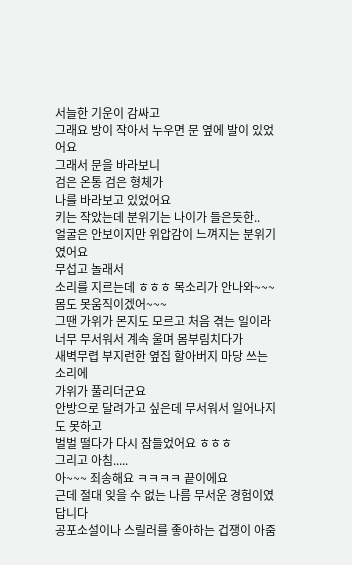서늘한 기운이 감싸고
그래요 방이 작아서 누우면 문 옆에 발이 있었어요
그래서 문을 바라보니
검은 온통 검은 형체가
나를 바라보고 있었어요
키는 작았는데 분위기는 나이가 들은듯한..
얼굴은 안보이지만 위압감이 느껴지는 분위기였어요
무섭고 놀래서
소리를 지르는데 ㅎㅎㅎ 목소리가 안나와~~~
몸도 못움직이겠어~~~
그땐 가위가 몬지도 모르고 처음 겪는 일이라
너무 무서워서 계속 울며 몸부림치다가
새벽무렵 부지런한 옆집 할아버지 마당 쓰는 소리에
가위가 풀리더군요
안방으로 달려가고 싶은데 무서워서 일어나지도 못하고
벌벌 떨다가 다시 잠들었어요 ㅎㅎㅎ
그리고 아침.....
아~~~ 죄송해요 ㅋㅋㅋㅋ 끝이에요
근데 절대 잊을 수 없는 나름 무서운 경험이였답니다
공포소설이나 스릴러를 좋아하는 겁쟁이 아줌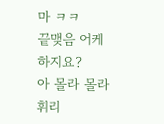마 ㅋㅋ
끝맺음 어케 하지요?
아 몰라 몰라
휘리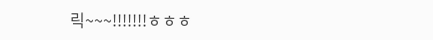릭~~~!!!!!!!ㅎㅎㅎ